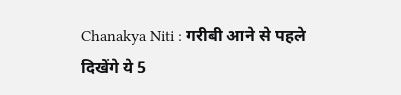Chanakya Niti : गरीबी आने से पहले दिखेंगे ये 5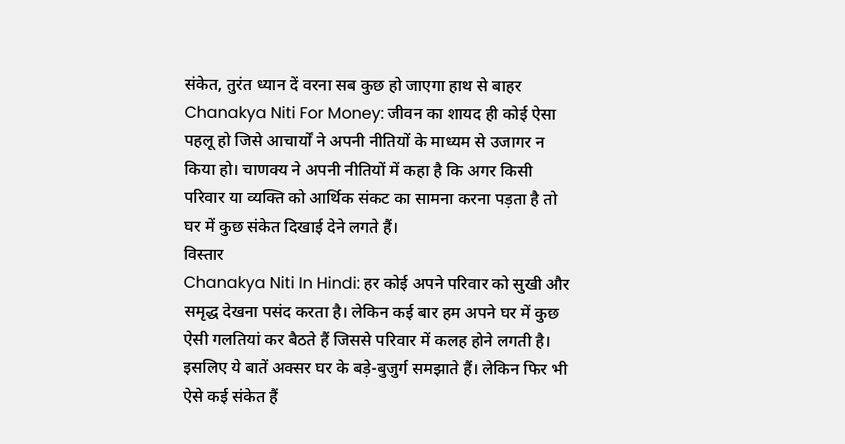संकेत, तुरंत ध्यान दें वरना सब कुछ हो जाएगा हाथ से बाहर
Chanakya Niti For Money: जीवन का शायद ही कोई ऐसा पहलू हो जिसे आचार्यों ने अपनी नीतियों के माध्यम से उजागर न किया हो। चाणक्य ने अपनी नीतियों में कहा है कि अगर किसी परिवार या व्यक्ति को आर्थिक संकट का सामना करना पड़ता है तो घर में कुछ संकेत दिखाई देने लगते हैं।
विस्तार
Chanakya Niti In Hindi: हर कोई अपने परिवार को सुखी और समृद्ध देखना पसंद करता है। लेकिन कई बार हम अपने घर में कुछ ऐसी गलतियां कर बैठते हैं जिससे परिवार में कलह होने लगती है। इसलिए ये बातें अक्सर घर के बड़े-बुजुर्ग समझाते हैं। लेकिन फिर भी ऐसे कई संकेत हैं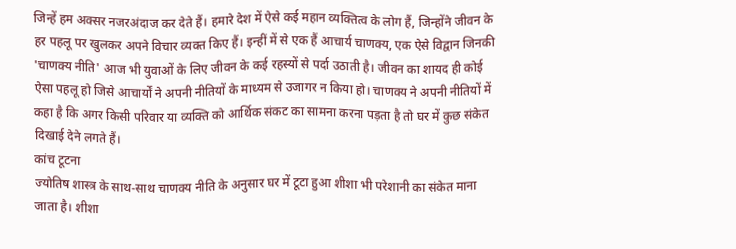जिन्हें हम अक्सर नजरअंदाज कर देते हैं। हमारे देश में ऐसे कई महान व्यक्तित्व के लोग हैं, जिन्होंने जीवन के हर पहलू पर खुलकर अपने विचार व्यक्त किए हैं। इन्हीं में से एक हैं आचार्य चाणक्य, एक ऐसे विद्वान जिनकी 'चाणक्य नीति' आज भी युवाओं के लिए जीवन के कई रहस्यों से पर्दा उठाती है। जीवन का शायद ही कोई ऐसा पहलू हो जिसे आचार्यों ने अपनी नीतियों के माध्यम से उजागर न किया हो। चाणक्य ने अपनी नीतियों में कहा है कि अगर किसी परिवार या व्यक्ति को आर्थिक संकट का सामना करना पड़ता है तो घर में कुछ संकेत दिखाई देने लगते हैं।
कांच टूटना
ज्योतिष शास्त्र के साथ-साथ चाणक्य नीति के अनुसार घर में टूटा हुआ शीशा भी परेशानी का संकेत माना जाता है। शीशा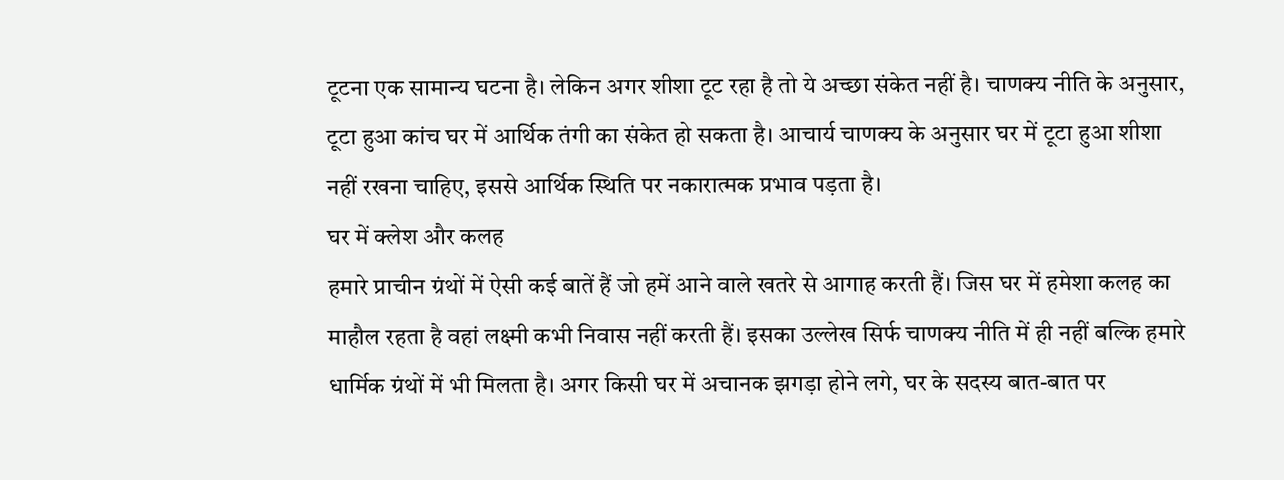टूटना एक सामान्य घटना है। लेकिन अगर शीशा टूट रहा है तो ये अच्छा संकेत नहीं है। चाणक्य नीति के अनुसार, टूटा हुआ कांच घर में आर्थिक तंगी का संकेत हो सकता है। आचार्य चाणक्य के अनुसार घर में टूटा हुआ शीशा नहीं रखना चाहिए, इससे आर्थिक स्थिति पर नकारात्मक प्रभाव पड़ता है।
घर में क्लेश और कलह
हमारे प्राचीन ग्रंथों में ऐसी कई बातें हैं जो हमें आने वाले खतरे से आगाह करती हैं। जिस घर में हमेशा कलह का माहौल रहता है वहां लक्ष्मी कभी निवास नहीं करती हैं। इसका उल्लेख सिर्फ चाणक्य नीति में ही नहीं बल्कि हमारे धार्मिक ग्रंथों में भी मिलता है। अगर किसी घर में अचानक झगड़ा होने लगे, घर के सदस्य बात-बात पर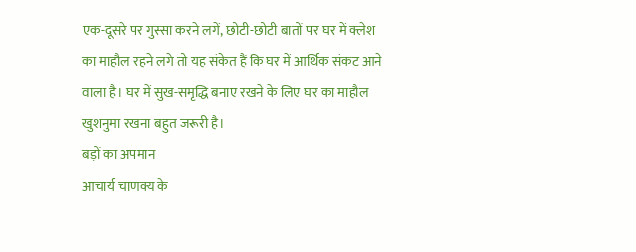एक-दूसरे पर गुस्सा करने लगें, छोटी-छोटी बातों पर घर में क्लेश का माहौल रहने लगे तो यह संकेत हैं कि घर में आर्थिक संकट आने वाला है। घर में सुख-समृद्धि बनाए रखने के लिए घर का माहौल खुशनुमा रखना बहुत जरूरी है।
बड़ों का अपमान
आचार्य चाणक्य के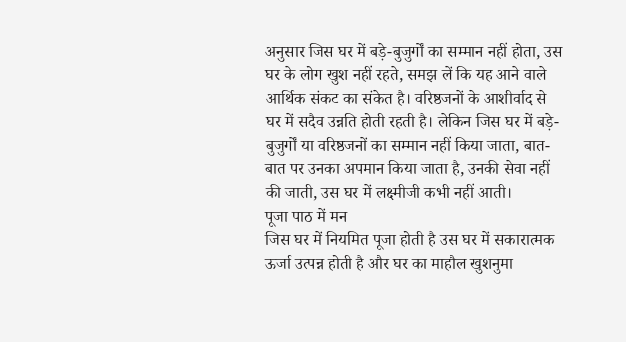अनुसार जिस घर में बड़े-बुजुर्गों का सम्मान नहीं होता, उस घर के लोग खुश नहीं रहते, समझ लें कि यह आने वाले आर्थिक संकट का संकेत है। वरिष्ठजनों के आशीर्वाद से घर में सदैव उन्नति होती रहती है। लेकिन जिस घर में बड़े-बुजुर्गों या वरिष्ठजनों का सम्मान नहीं किया जाता, बात-बात पर उनका अपमान किया जाता है, उनकी सेवा नहीं की जाती, उस घर में लक्ष्मीजी कभी नहीं आती।
पूजा पाठ में मन
जिस घर में नियमित पूजा होती है उस घर में सकारात्मक ऊर्जा उत्पन्न होती है और घर का माहौल खुशनुमा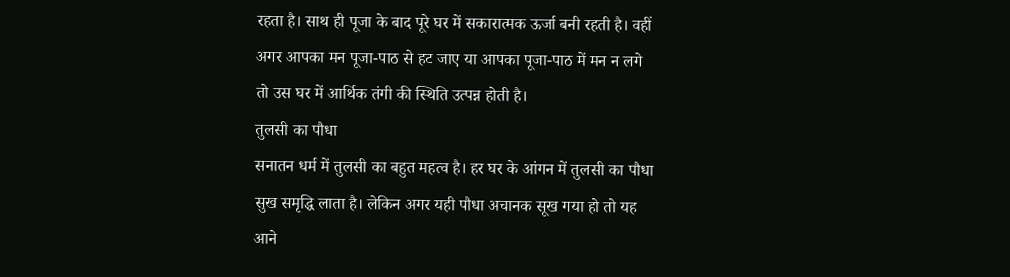रहता है। साथ ही पूजा के बाद पूरे घर में सकारात्मक ऊर्जा बनी रहती है। वहीं अगर आपका मन पूजा-पाठ से हट जाए या आपका पूजा-पाठ में मन न लगे तो उस घर में आर्थिक तंगी की स्थिति उत्पन्न होती है।
तुलसी का पौधा
सनातन धर्म में तुलसी का बहुत महत्व है। हर घर के आंगन में तुलसी का पौधा सुख समृद्धि लाता है। लेकिन अगर यही पौधा अचानक सूख गया हो तो यह आने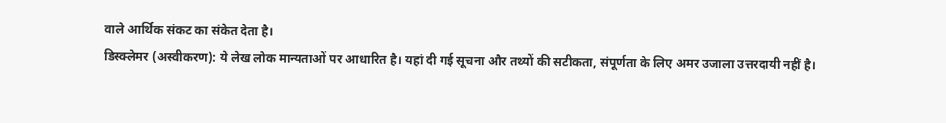वाले आर्थिक संकट का संकेत देता है।
डिस्क्लेमर (अस्वीकरण): ये लेख लोक मान्यताओं पर आधारित है। यहां दी गई सूचना और तथ्यों की सटीकता, संपूर्णता के लिए अमर उजाला उत्तरदायी नहीं है।